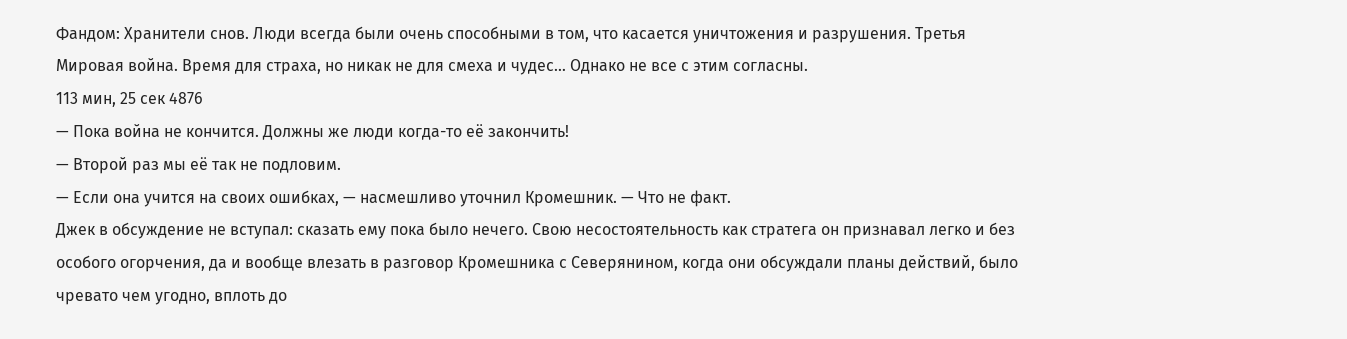Фандом: Хранители снов. Люди всегда были очень способными в том, что касается уничтожения и разрушения. Третья Мировая война. Время для страха, но никак не для смеха и чудес… Однако не все с этим согласны.
113 мин, 25 сек 4876
— Пока война не кончится. Должны же люди когда-то её закончить!
— Второй раз мы её так не подловим.
— Если она учится на своих ошибках, — насмешливо уточнил Кромешник. — Что не факт.
Джек в обсуждение не вступал: сказать ему пока было нечего. Свою несостоятельность как стратега он признавал легко и без особого огорчения, да и вообще влезать в разговор Кромешника с Северянином, когда они обсуждали планы действий, было чревато чем угодно, вплоть до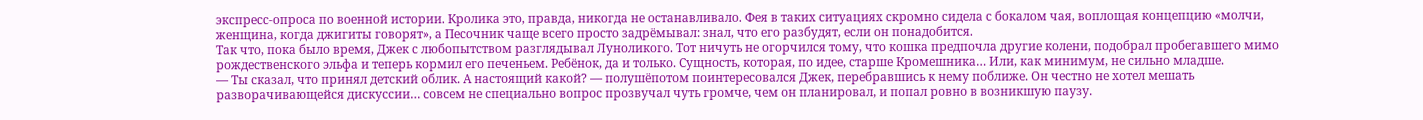экспресс-опроса по военной истории. Кролика это, правда, никогда не останавливало. Фея в таких ситуациях скромно сидела с бокалом чая, воплощая концепцию «молчи, женщина, когда джигиты говорят», а Песочник чаще всего просто задрёмывал: знал, что его разбудят, если он понадобится.
Так что, пока было время, Джек с любопытством разглядывал Луноликого. Тот ничуть не огорчился тому, что кошка предпочла другие колени, подобрал пробегавшего мимо рождественского эльфа и теперь кормил его печеньем. Ребёнок, да и только. Сущность, которая, по идее, старше Кромешника… Или, как минимум, не сильно младше.
— Ты сказал, что принял детский облик. А настоящий какой? — полушёпотом поинтересовался Джек, перебравшись к нему поближе. Он честно не хотел мешать разворачивающейся дискуссии… совсем не специально вопрос прозвучал чуть громче, чем он планировал, и попал ровно в возникшую паузу.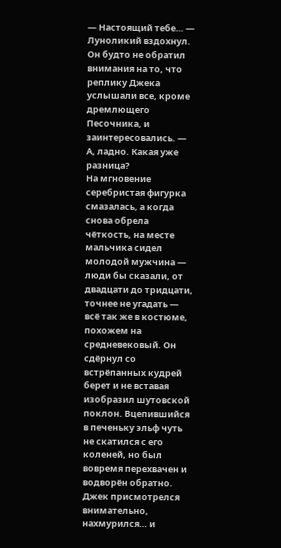— Настоящий тебе… — Луноликий вздохнул. Он будто не обратил внимания на то, что реплику Джека услышали все, кроме дремлющего Песочника, и заинтересовались. — А, ладно. Какая уже разница?
На мгновение серебристая фигурка смазалась, а когда снова обрела чёткость, на месте мальчика сидел молодой мужчина — люди бы сказали, от двадцати до тридцати, точнее не угадать — всё так же в костюме, похожем на средневековый. Он сдёрнул со встрёпанных кудрей берет и не вставая изобразил шутовской поклон. Вцепившийся в печеньку эльф чуть не скатился с его коленей, но был вовремя перехвачен и водворён обратно.
Джек присмотрелся внимательно, нахмурился… и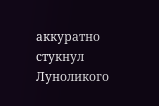аккуратно стукнул Луноликого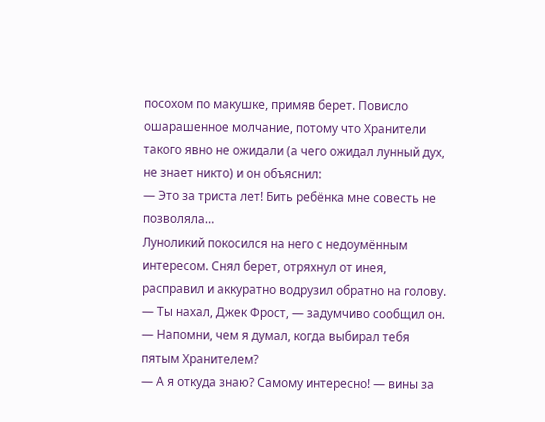посохом по макушке, примяв берет. Повисло ошарашенное молчание, потому что Хранители такого явно не ожидали (а чего ожидал лунный дух, не знает никто) и он объяснил:
— Это за триста лет! Бить ребёнка мне совесть не позволяла…
Луноликий покосился на него с недоумённым интересом. Снял берет, отряхнул от инея, расправил и аккуратно водрузил обратно на голову.
— Ты нахал, Джек Фрост, — задумчиво сообщил он. — Напомни, чем я думал, когда выбирал тебя пятым Хранителем?
— А я откуда знаю? Самому интересно! — вины за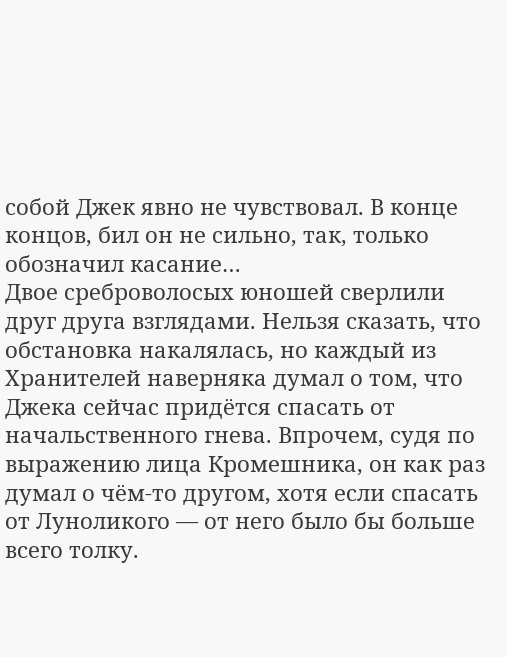собой Джек явно не чувствовал. В конце концов, бил он не сильно, так, только обозначил касание…
Двое среброволосых юношей сверлили друг друга взглядами. Нельзя сказать, что обстановка накалялась, но каждый из Хранителей наверняка думал о том, что Джека сейчас придётся спасать от начальственного гнева. Впрочем, судя по выражению лица Кромешника, он как раз думал о чём-то другом, хотя если спасать от Луноликого — от него было бы больше всего толку.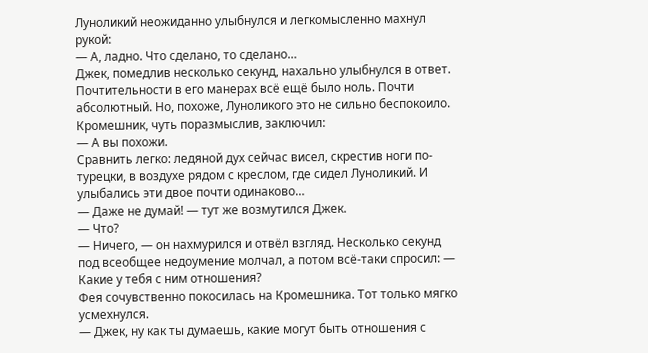Луноликий неожиданно улыбнулся и легкомысленно махнул рукой:
— А, ладно. Что сделано, то сделано…
Джек, помедлив несколько секунд, нахально улыбнулся в ответ. Почтительности в его манерах всё ещё было ноль. Почти абсолютный. Но, похоже, Луноликого это не сильно беспокоило.
Кромешник, чуть поразмыслив, заключил:
— А вы похожи.
Сравнить легко: ледяной дух сейчас висел, скрестив ноги по-турецки, в воздухе рядом с креслом, где сидел Луноликий. И улыбались эти двое почти одинаково…
— Даже не думай! — тут же возмутился Джек.
— Что?
— Ничего, — он нахмурился и отвёл взгляд. Несколько секунд под всеобщее недоумение молчал, а потом всё-таки спросил: — Какие у тебя с ним отношения?
Фея сочувственно покосилась на Кромешника. Тот только мягко усмехнулся.
— Джек, ну как ты думаешь, какие могут быть отношения с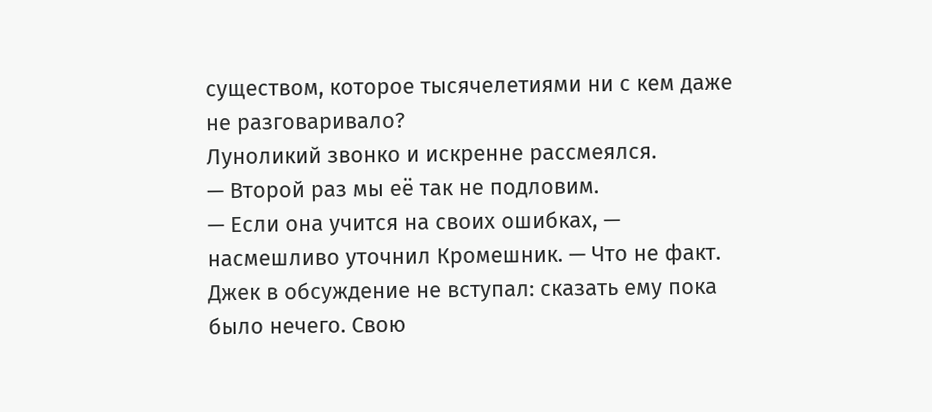существом, которое тысячелетиями ни с кем даже не разговаривало?
Луноликий звонко и искренне рассмеялся.
— Второй раз мы её так не подловим.
— Если она учится на своих ошибках, — насмешливо уточнил Кромешник. — Что не факт.
Джек в обсуждение не вступал: сказать ему пока было нечего. Свою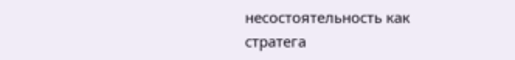несостоятельность как стратега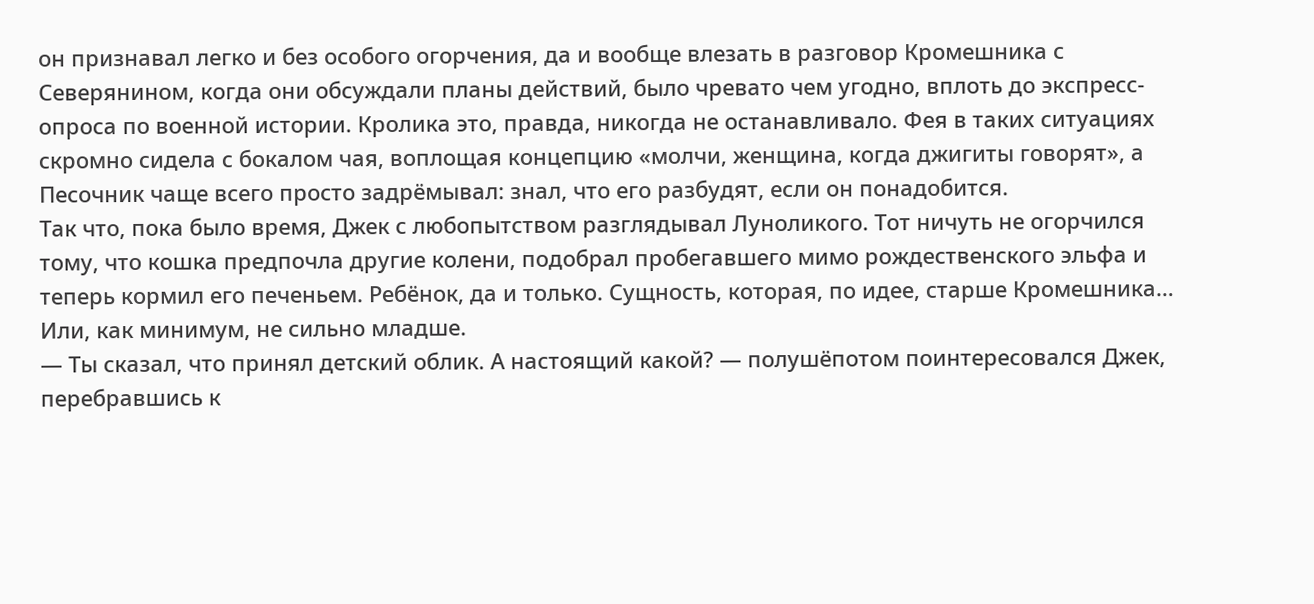он признавал легко и без особого огорчения, да и вообще влезать в разговор Кромешника с Северянином, когда они обсуждали планы действий, было чревато чем угодно, вплоть до экспресс-опроса по военной истории. Кролика это, правда, никогда не останавливало. Фея в таких ситуациях скромно сидела с бокалом чая, воплощая концепцию «молчи, женщина, когда джигиты говорят», а Песочник чаще всего просто задрёмывал: знал, что его разбудят, если он понадобится.
Так что, пока было время, Джек с любопытством разглядывал Луноликого. Тот ничуть не огорчился тому, что кошка предпочла другие колени, подобрал пробегавшего мимо рождественского эльфа и теперь кормил его печеньем. Ребёнок, да и только. Сущность, которая, по идее, старше Кромешника… Или, как минимум, не сильно младше.
— Ты сказал, что принял детский облик. А настоящий какой? — полушёпотом поинтересовался Джек, перебравшись к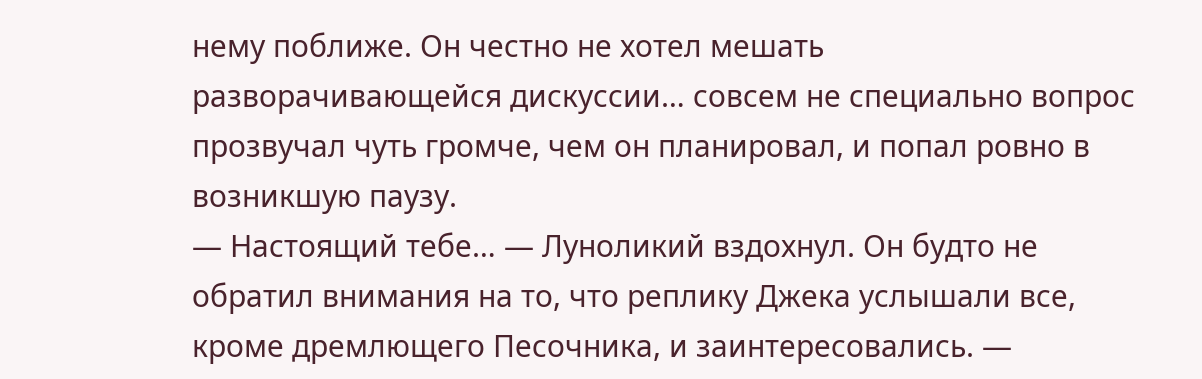нему поближе. Он честно не хотел мешать разворачивающейся дискуссии… совсем не специально вопрос прозвучал чуть громче, чем он планировал, и попал ровно в возникшую паузу.
— Настоящий тебе… — Луноликий вздохнул. Он будто не обратил внимания на то, что реплику Джека услышали все, кроме дремлющего Песочника, и заинтересовались. —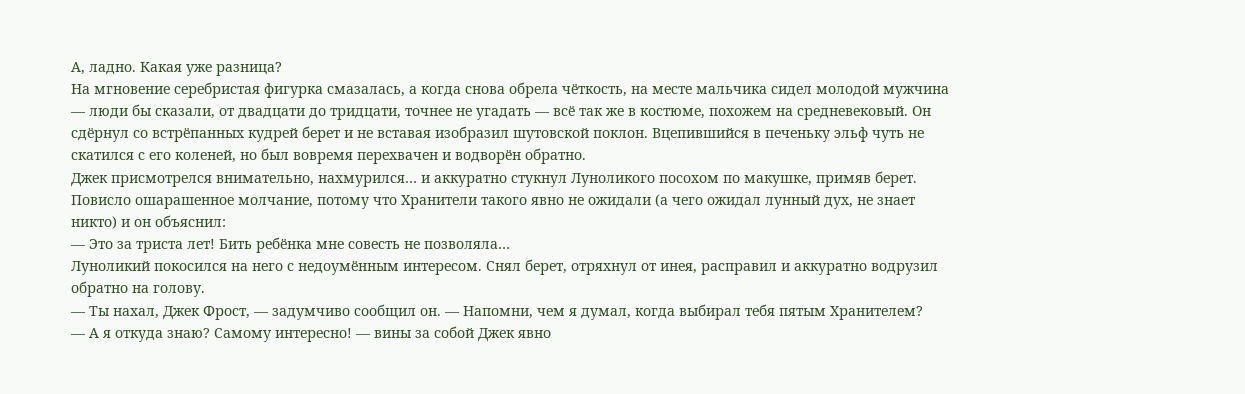А, ладно. Какая уже разница?
На мгновение серебристая фигурка смазалась, а когда снова обрела чёткость, на месте мальчика сидел молодой мужчина — люди бы сказали, от двадцати до тридцати, точнее не угадать — всё так же в костюме, похожем на средневековый. Он сдёрнул со встрёпанных кудрей берет и не вставая изобразил шутовской поклон. Вцепившийся в печеньку эльф чуть не скатился с его коленей, но был вовремя перехвачен и водворён обратно.
Джек присмотрелся внимательно, нахмурился… и аккуратно стукнул Луноликого посохом по макушке, примяв берет. Повисло ошарашенное молчание, потому что Хранители такого явно не ожидали (а чего ожидал лунный дух, не знает никто) и он объяснил:
— Это за триста лет! Бить ребёнка мне совесть не позволяла…
Луноликий покосился на него с недоумённым интересом. Снял берет, отряхнул от инея, расправил и аккуратно водрузил обратно на голову.
— Ты нахал, Джек Фрост, — задумчиво сообщил он. — Напомни, чем я думал, когда выбирал тебя пятым Хранителем?
— А я откуда знаю? Самому интересно! — вины за собой Джек явно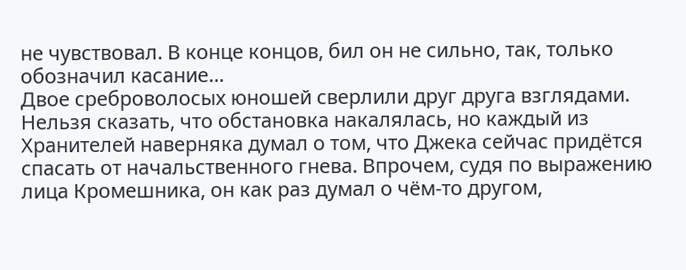не чувствовал. В конце концов, бил он не сильно, так, только обозначил касание…
Двое среброволосых юношей сверлили друг друга взглядами. Нельзя сказать, что обстановка накалялась, но каждый из Хранителей наверняка думал о том, что Джека сейчас придётся спасать от начальственного гнева. Впрочем, судя по выражению лица Кромешника, он как раз думал о чём-то другом,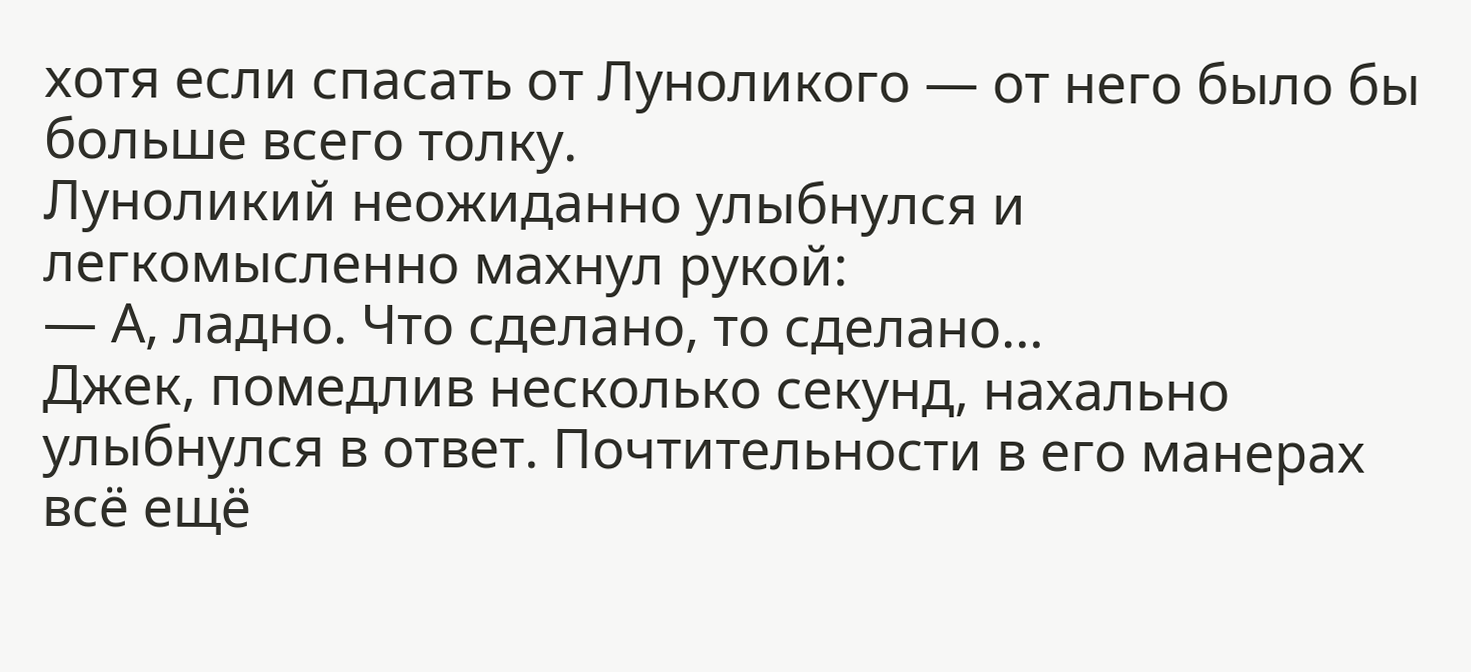хотя если спасать от Луноликого — от него было бы больше всего толку.
Луноликий неожиданно улыбнулся и легкомысленно махнул рукой:
— А, ладно. Что сделано, то сделано…
Джек, помедлив несколько секунд, нахально улыбнулся в ответ. Почтительности в его манерах всё ещё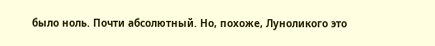было ноль. Почти абсолютный. Но, похоже, Луноликого это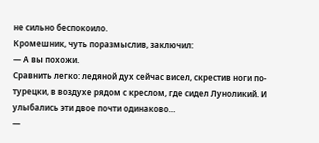не сильно беспокоило.
Кромешник, чуть поразмыслив, заключил:
— А вы похожи.
Сравнить легко: ледяной дух сейчас висел, скрестив ноги по-турецки, в воздухе рядом с креслом, где сидел Луноликий. И улыбались эти двое почти одинаково…
—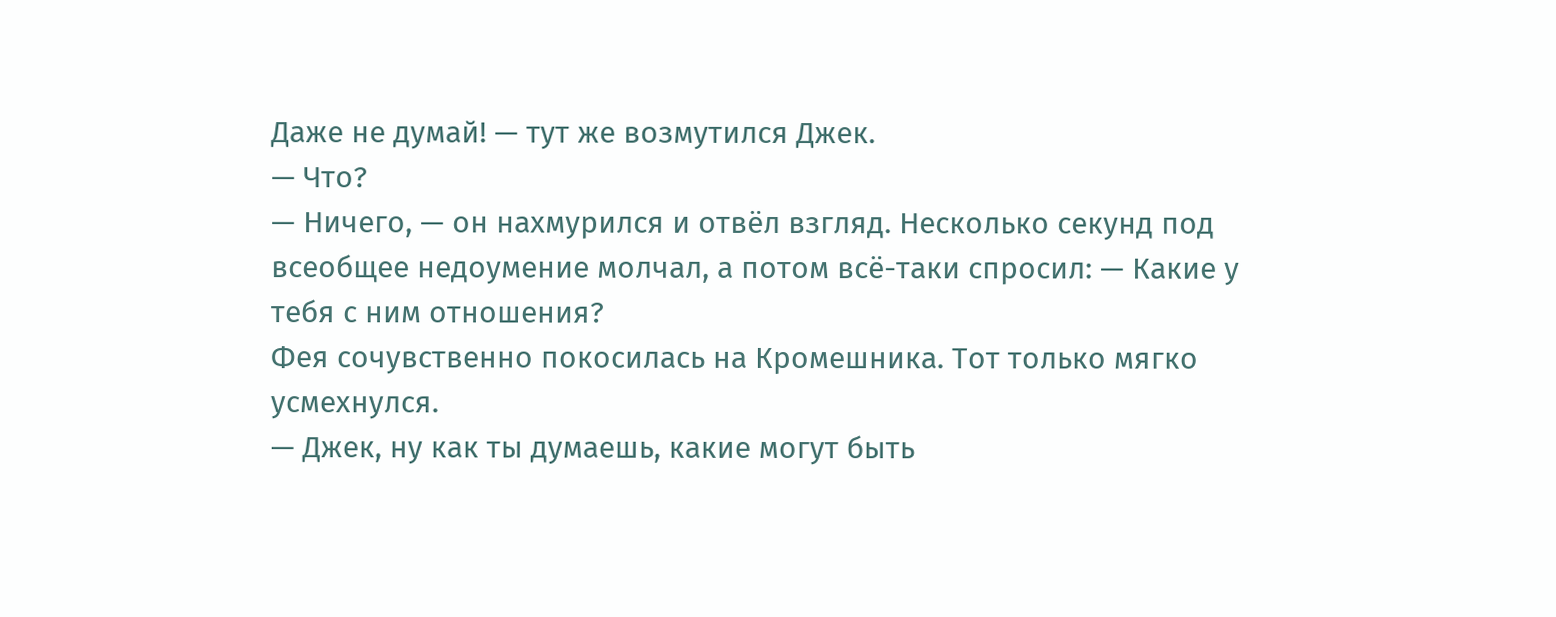Даже не думай! — тут же возмутился Джек.
— Что?
— Ничего, — он нахмурился и отвёл взгляд. Несколько секунд под всеобщее недоумение молчал, а потом всё-таки спросил: — Какие у тебя с ним отношения?
Фея сочувственно покосилась на Кромешника. Тот только мягко усмехнулся.
— Джек, ну как ты думаешь, какие могут быть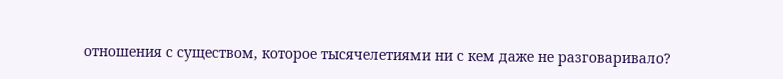отношения с существом, которое тысячелетиями ни с кем даже не разговаривало?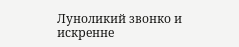Луноликий звонко и искренне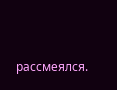рассмеялся.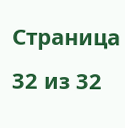Страница 32 из 32